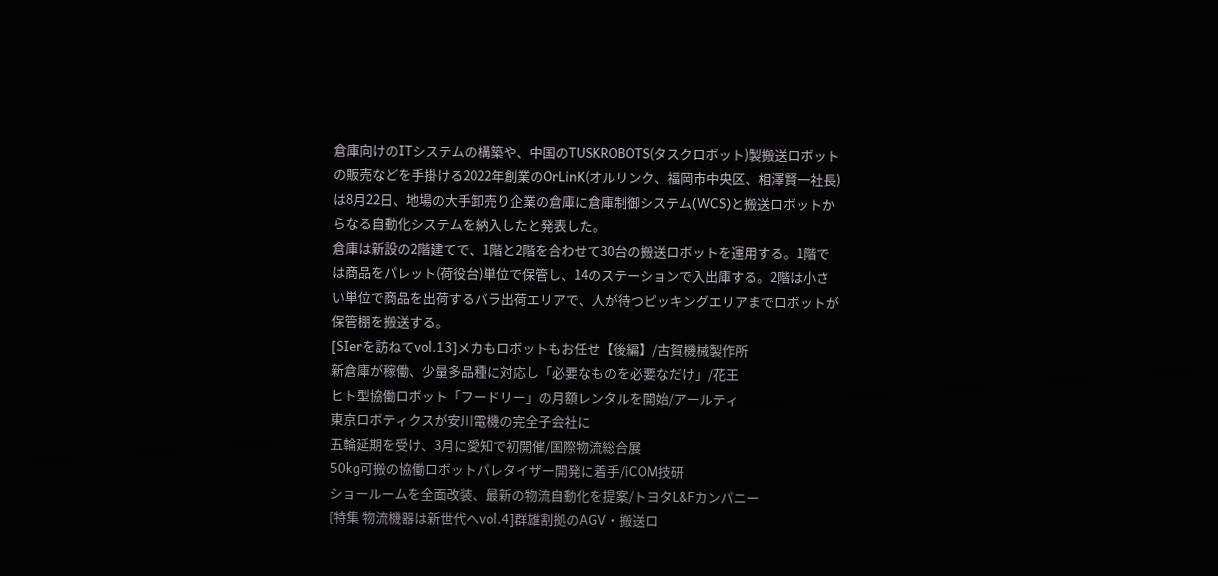倉庫向けのITシステムの構築や、中国のTUSKROBOTS(タスクロボット)製搬送ロボットの販売などを手掛ける2022年創業のOrLinK(オルリンク、福岡市中央区、相澤賢一社長)は8月22日、地場の大手卸売り企業の倉庫に倉庫制御システム(WCS)と搬送ロボットからなる自動化システムを納入したと発表した。
倉庫は新設の2階建てで、1階と2階を合わせて30台の搬送ロボットを運用する。1階では商品をパレット(荷役台)単位で保管し、14のステーションで入出庫する。2階は小さい単位で商品を出荷するバラ出荷エリアで、人が待つピッキングエリアまでロボットが保管棚を搬送する。
[SIerを訪ねてvol.13]メカもロボットもお任せ【後編】/古賀機械製作所
新倉庫が稼働、少量多品種に対応し「必要なものを必要なだけ」/花王
ヒト型協働ロボット「フードリー」の月額レンタルを開始/アールティ
東京ロボティクスが安川電機の完全子会社に
五輪延期を受け、3月に愛知で初開催/国際物流総合展
50kg可搬の協働ロボットパレタイザー開発に着手/iCOM技研
ショールームを全面改装、最新の物流自動化を提案/トヨタL&Fカンパニー
[特集 物流機器は新世代へvol.4]群雄割拠のAGV・搬送ロ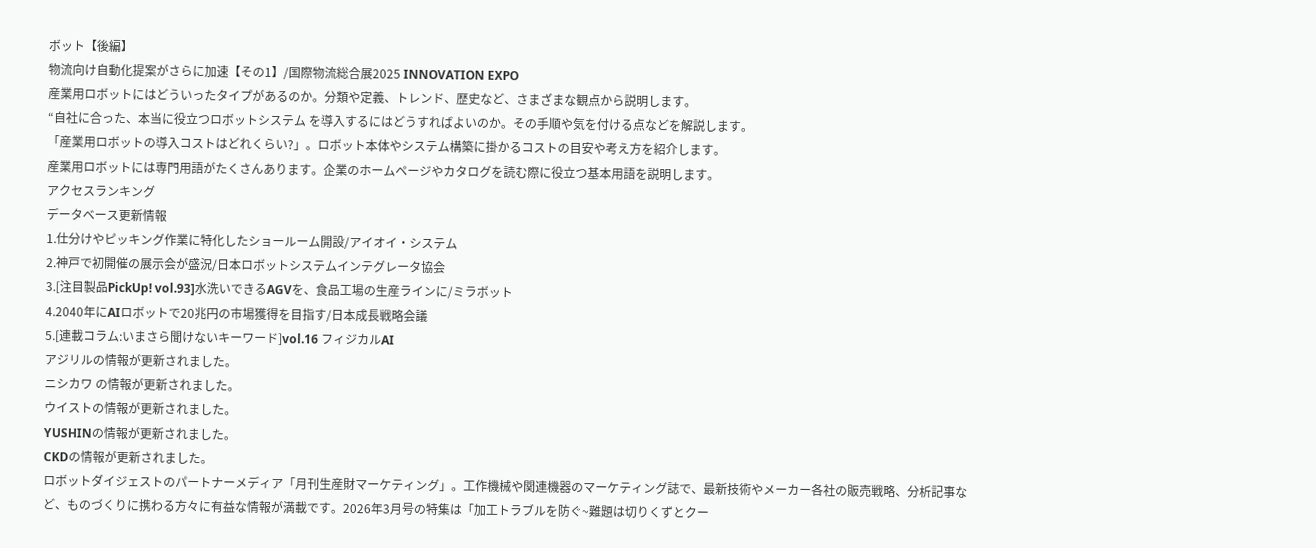ボット【後編】
物流向け自動化提案がさらに加速【その1】/国際物流総合展2025 INNOVATION EXPO
産業用ロボットにはどういったタイプがあるのか。分類や定義、トレンド、歴史など、さまざまな観点から説明します。
“自社に合った、本当に役立つロボットシステム を導入するにはどうすればよいのか。その手順や気を付ける点などを解説します。
「産業用ロボットの導入コストはどれくらい?」。ロボット本体やシステム構築に掛かるコストの目安や考え方を紹介します。
産業用ロボットには専門用語がたくさんあります。企業のホームページやカタログを読む際に役立つ基本用語を説明します。
アクセスランキング
データベース更新情報
1.仕分けやピッキング作業に特化したショールーム開設/アイオイ・システム
2.神戸で初開催の展示会が盛況/日本ロボットシステムインテグレータ協会
3.[注目製品PickUp! vol.93]水洗いできるAGVを、食品工場の生産ラインに/ミラボット
4.2040年にAIロボットで20兆円の市場獲得を目指す/日本成長戦略会議
5.[連載コラム:いまさら聞けないキーワード]vol.16 フィジカルAI
アジリルの情報が更新されました。
ニシカワ の情報が更新されました。
ウイストの情報が更新されました。
YUSHINの情報が更新されました。
CKDの情報が更新されました。
ロボットダイジェストのパートナーメディア「月刊生産財マーケティング」。工作機械や関連機器のマーケティング誌で、最新技術やメーカー各社の販売戦略、分析記事など、ものづくりに携わる方々に有益な情報が満載です。2026年3月号の特集は「加工トラブルを防ぐ~難題は切りくずとクー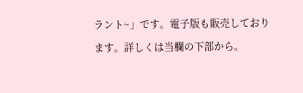ラント~」です。電子版も販売しております。詳しくは当欄の下部から。